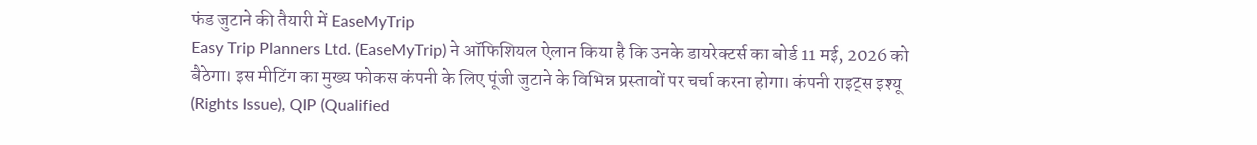फंड जुटाने की तैयारी में EaseMyTrip
Easy Trip Planners Ltd. (EaseMyTrip) ने ऑफिशियल ऐलान किया है कि उनके डायरेक्टर्स का बोर्ड 11 मई, 2026 को बैठेगा। इस मीटिंग का मुख्य फोकस कंपनी के लिए पूंजी जुटाने के विभिन्न प्रस्तावों पर चर्चा करना होगा। कंपनी राइट्स इश्यू (Rights Issue), QIP (Qualified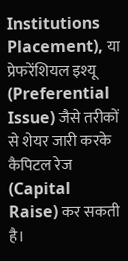Institutions Placement), या प्रेफरेंशियल इश्यू (Preferential Issue) जैसे तरीकों से शेयर जारी करके कैपिटल रेज (Capital Raise) कर सकती है।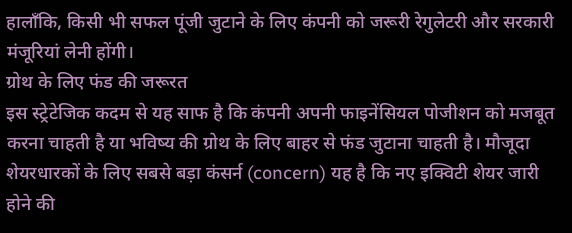हालाँकि, किसी भी सफल पूंजी जुटाने के लिए कंपनी को जरूरी रेगुलेटरी और सरकारी मंजूरियां लेनी होंगी।
ग्रोथ के लिए फंड की जरूरत
इस स्ट्रेटेजिक कदम से यह साफ है कि कंपनी अपनी फाइनेंसियल पोजीशन को मजबूत करना चाहती है या भविष्य की ग्रोथ के लिए बाहर से फंड जुटाना चाहती है। मौजूदा शेयरधारकों के लिए सबसे बड़ा कंसर्न (concern) यह है कि नए इक्विटी शेयर जारी होने की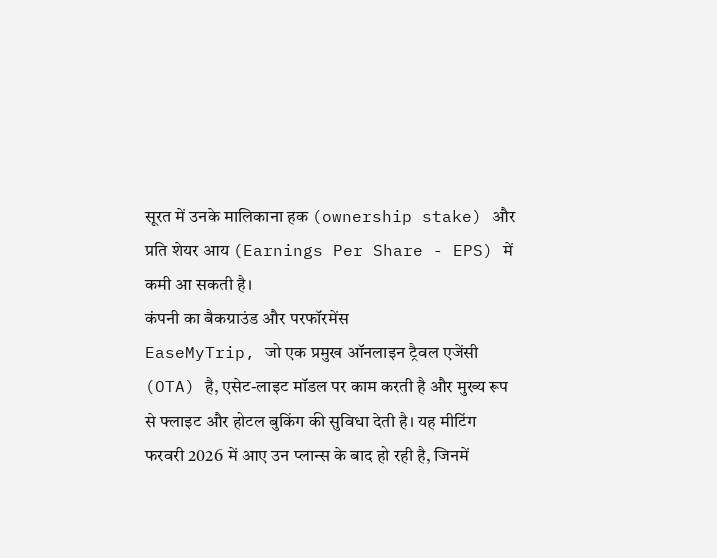सूरत में उनके मालिकाना हक (ownership stake) और प्रति शेयर आय (Earnings Per Share - EPS) में कमी आ सकती है।
कंपनी का बैकग्राउंड और परफॉरमेंस
EaseMyTrip, जो एक प्रमुख ऑनलाइन ट्रैवल एजेंसी (OTA) है, एसेट-लाइट मॉडल पर काम करती है और मुख्य रूप से फ्लाइट और होटल बुकिंग की सुविधा देती है। यह मीटिंग फरवरी 2026 में आए उन प्लान्स के बाद हो रही है, जिनमें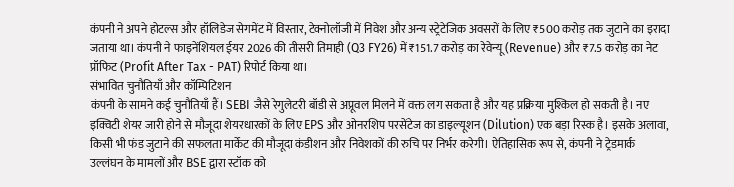कंपनी ने अपने होटल्स और हॉलिडेज सेगमेंट में विस्तार, टेक्नोलॉजी में निवेश और अन्य स्ट्रेटेजिक अवसरों के लिए ₹500 करोड़ तक जुटाने का इरादा जताया था। कंपनी ने फाइनेंशियल ईयर 2026 की तीसरी तिमाही (Q3 FY26) में ₹151.7 करोड़ का रेवेन्यू (Revenue) और ₹7.5 करोड़ का नेट प्रॉफिट (Profit After Tax - PAT) रिपोर्ट किया था।
संभावित चुनौतियाँ और कॉम्पिटिशन
कंपनी के सामने कई चुनौतियाँ हैं। SEBI जैसे रेगुलेटरी बॉडी से अप्रूवल मिलने में वक्त लग सकता है और यह प्रक्रिया मुश्किल हो सकती है। नए इक्विटी शेयर जारी होने से मौजूदा शेयरधारकों के लिए EPS और ओनरशिप परसेंटेज का डाइल्यूशन (Dilution) एक बड़ा रिस्क है। इसके अलावा, किसी भी फंड जुटाने की सफलता मार्केट की मौजूदा कंडीशन और निवेशकों की रुचि पर निर्भर करेगी। ऐतिहासिक रूप से, कंपनी ने ट्रेडमार्क उल्लंघन के मामलों और BSE द्वारा स्टॉक को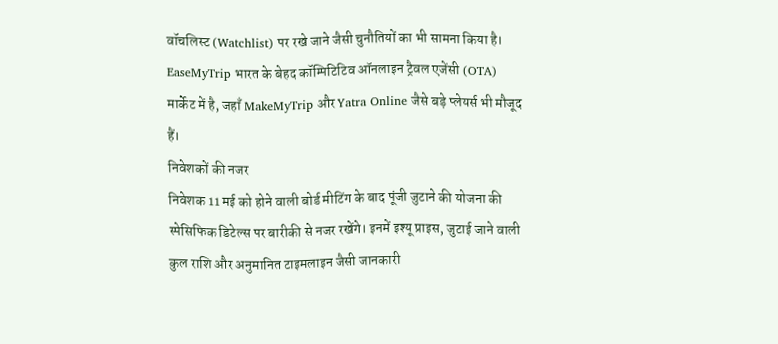वॉचलिस्ट (Watchlist) पर रखे जाने जैसी चुनौतियों का भी सामना किया है। EaseMyTrip भारत के बेहद कॉम्पिटिटिव ऑनलाइन ट्रैवल एजेंसी (OTA) मार्केट में है, जहाँ MakeMyTrip और Yatra Online जैसे बड़े प्लेयर्स भी मौजूद हैं।
निवेशकों की नजर
निवेशक 11 मई को होने वाली बोर्ड मीटिंग के बाद पूंजी जुटाने की योजना की स्पेसिफिक डिटेल्स पर बारीकी से नजर रखेंगे। इनमें इश्यू प्राइस, जुटाई जाने वाली कुल राशि और अनुमानित टाइमलाइन जैसी जानकारी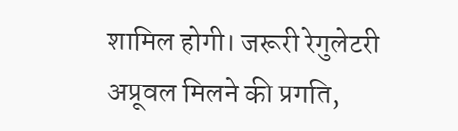शामिल होगी। जरूरी रेगुलेटरी अप्रूवल मिलने की प्रगति,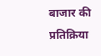बाजार की प्रतिक्रिया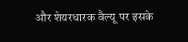और शेयरधारक वैल्यू पर इसके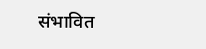संभावित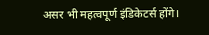असर भी महत्वपूर्ण इंडिकेटर्स होंगे।